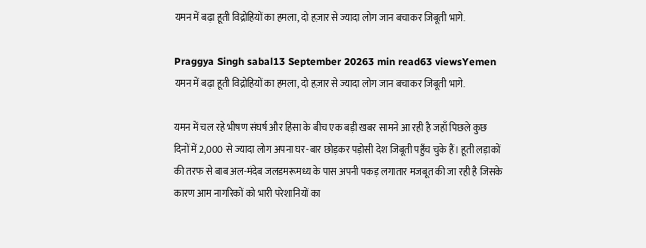यमन में बढ़ा हूती विद्रोहियों का हमला, दो हज़ार से ज्यादा लोग जान बचाकर जिबूती भागे.

Praggya Singh sabal13 September 20263 min read63 viewsYemen
यमन में बढ़ा हूती विद्रोहियों का हमला, दो हज़ार से ज्यादा लोग जान बचाकर जिबूती भागे.

यमन में चल रहे भीषण संघर्ष और हिंसा के बीच एक बड़ी खबर सामने आ रही है जहाँ पिछले कुछ दिनों में 2,000 से ज्यादा लोग अपना घर-बार छोड़कर पड़ोसी देश जिबूती पहुँच चुके हैं। हूती लड़ाकों की तरफ से बाब अल-मंदेब जलडमरूमध्य के पास अपनी पकड़ लगातार मजबूत की जा रही है जिसके कारण आम नागरिकों को भारी परेशानियों का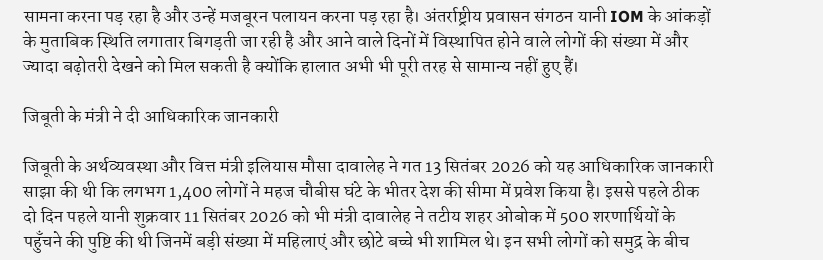सामना करना पड़ रहा है और उन्हें मजबूरन पलायन करना पड़ रहा है। अंतर्राष्ट्रीय प्रवासन संगठन यानी IOM के आंकड़ों के मुताबिक स्थिति लगातार बिगड़ती जा रही है और आने वाले दिनों में विस्थापित होने वाले लोगों की संख्या में और ज्यादा बढ़ोतरी देखने को मिल सकती है क्योंकि हालात अभी भी पूरी तरह से सामान्य नहीं हुए हैं।

जिबूती के मंत्री ने दी आधिकारिक जानकारी

जिबूती के अर्थव्यवस्था और वित्त मंत्री इलियास मौसा दावालेह ने गत 13 सितंबर 2026 को यह आधिकारिक जानकारी साझा की थी कि लगभग 1,400 लोगों ने महज चौबीस घंटे के भीतर देश की सीमा में प्रवेश किया है। इससे पहले ठीक दो दिन पहले यानी शुक्रवार 11 सितंबर 2026 को भी मंत्री दावालेह ने तटीय शहर ओबोक में 500 शरणार्थियों के पहुँचने की पुष्टि की थी जिनमें बड़ी संख्या में महिलाएं और छोटे बच्चे भी शामिल थे। इन सभी लोगों को समुद्र के बीच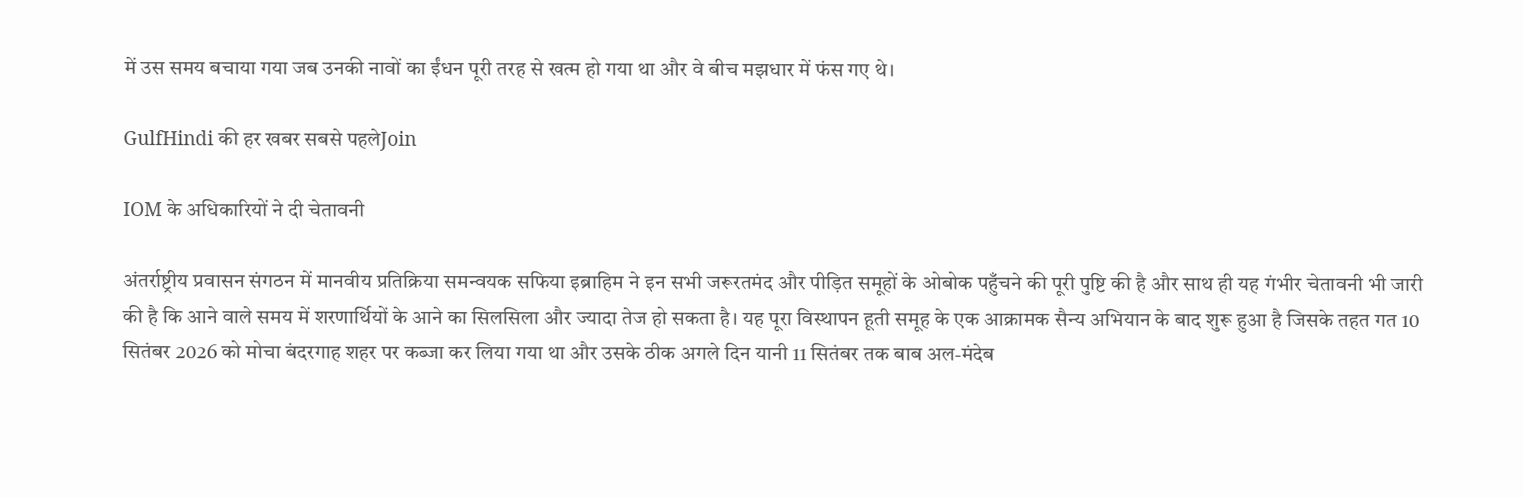में उस समय बचाया गया जब उनकी नावों का ईंधन पूरी तरह से खत्म हो गया था और वे बीच मझधार में फंस गए थे।

GulfHindi की हर खबर सबसे पहलेJoin

IOM के अधिकारियों ने दी चेतावनी

अंतर्राष्ट्रीय प्रवासन संगठन में मानवीय प्रतिक्रिया समन्वयक सफिया इब्राहिम ने इन सभी जरूरतमंद और पीड़ित समूहों के ओबोक पहुँचने की पूरी पुष्टि की है और साथ ही यह गंभीर चेतावनी भी जारी की है कि आने वाले समय में शरणार्थियों के आने का सिलसिला और ज्यादा तेज हो सकता है। यह पूरा विस्थापन हूती समूह के एक आक्रामक सैन्य अभियान के बाद शुरू हुआ है जिसके तहत गत 10 सितंबर 2026 को मोचा बंदरगाह शहर पर कब्जा कर लिया गया था और उसके ठीक अगले दिन यानी 11 सितंबर तक बाब अल-मंदेब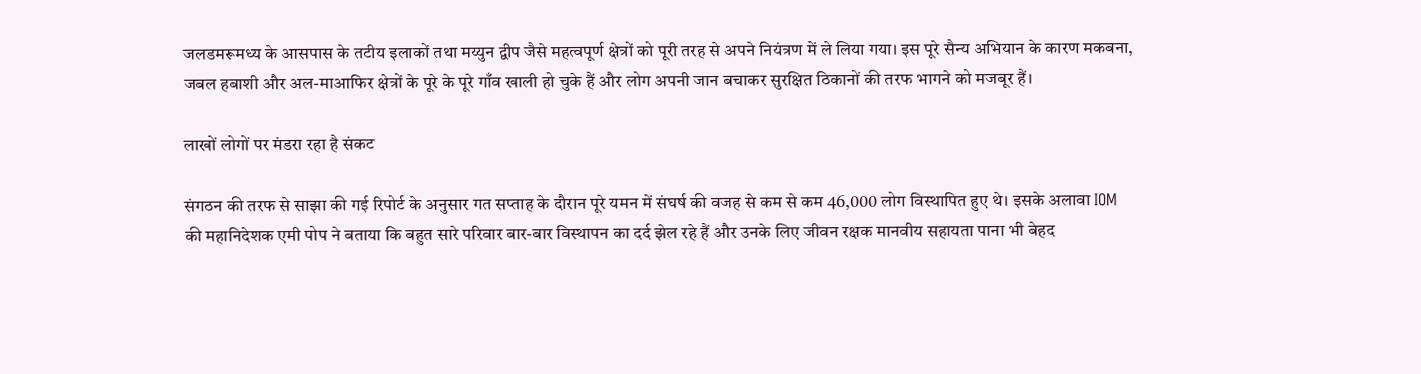जलडमरूमध्य के आसपास के तटीय इलाकों तथा मय्युन द्वीप जैसे महत्वपूर्ण क्षेत्रों को पूरी तरह से अपने नियंत्रण में ले लिया गया। इस पूरे सैन्य अभियान के कारण मकबना, जबल हबाशी और अल-माआफिर क्षेत्रों के पूरे के पूरे गाँव खाली हो चुके हैं और लोग अपनी जान बचाकर सुरक्षित ठिकानों की तरफ भागने को मजबूर हैं।

लाखों लोगों पर मंडरा रहा है संकट

संगठन की तरफ से साझा की गई रिपोर्ट के अनुसार गत सप्ताह के दौरान पूरे यमन में संघर्ष की वजह से कम से कम 46,000 लोग विस्थापित हुए थे। इसके अलावा IOM की महानिदेशक एमी पोप ने बताया कि बहुत सारे परिवार बार-बार विस्थापन का दर्द झेल रहे हैं और उनके लिए जीवन रक्षक मानवीय सहायता पाना भी बेहद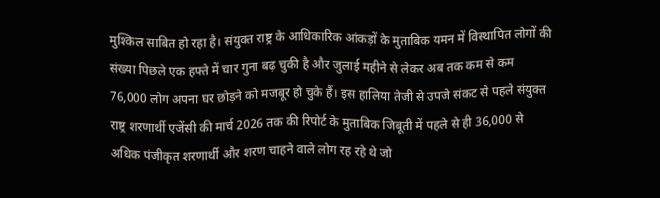मुश्किल साबित हो रहा है। संयुक्त राष्ट्र के आधिकारिक आंकड़ों के मुताबिक यमन में विस्थापित लोगों की संख्या पिछले एक हफ्ते में चार गुना बढ़ चुकी है और जुलाई महीने से लेकर अब तक कम से कम 76,000 लोग अपना घर छोड़ने को मजबूर हो चुके हैं। इस हालिया तेजी से उपजे संकट से पहले संयुक्त राष्ट्र शरणार्थी एजेंसी की मार्च 2026 तक की रिपोर्ट के मुताबिक जिबूती में पहले से ही 36,000 से अधिक पंजीकृत शरणार्थी और शरण चाहने वाले लोग रह रहे थे जो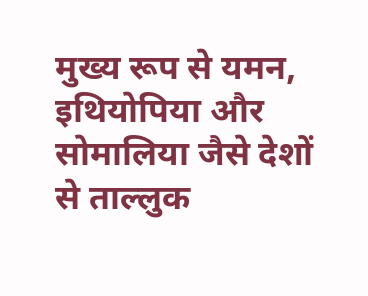मुख्य रूप से यमन, इथियोपिया और सोमालिया जैसे देशों से ताल्लुक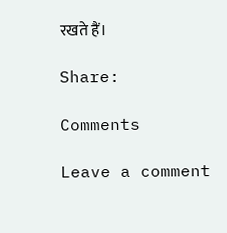रखते हैं।

Share:

Comments

Leave a comment